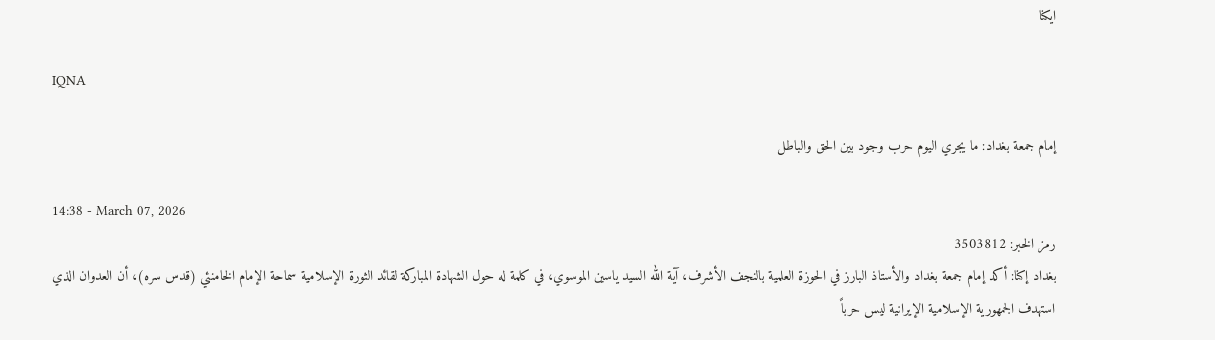ایکنا

IQNA

إمام جمعة بغداد: ما يجري اليوم حرب وجود بين الحق والباطل

14:38 - March 07, 2026
رمز الخبر: 3503812
بغداد إکنا: أكد إمام جمعة بغداد والأستاذ البارز في الحوزة العلمية بالنجف الأشرف، آية الله السيد ياسين الموسوي، في كلمة له حول الشهادة المباركة لقائد الثورة الإسلامية سماحة الإمام الخامنئي (قدس سره)، أن العدوان الذي استهدف الجمهورية الإسلامية الإيرانية ليس حرباً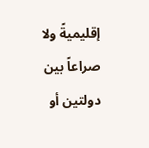إقليميةً ولا صراعاً بين دولتين أو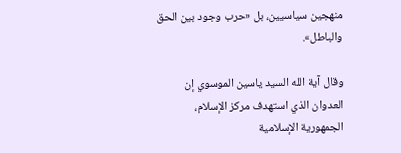منهجين سياسيين، بل «حرب وجود بين الحق والباطل».

وقال آية الله السيد ياسين الموسوي إن العدوان الذي استهدف مركز الإسلام، الجمهورية الإسلامية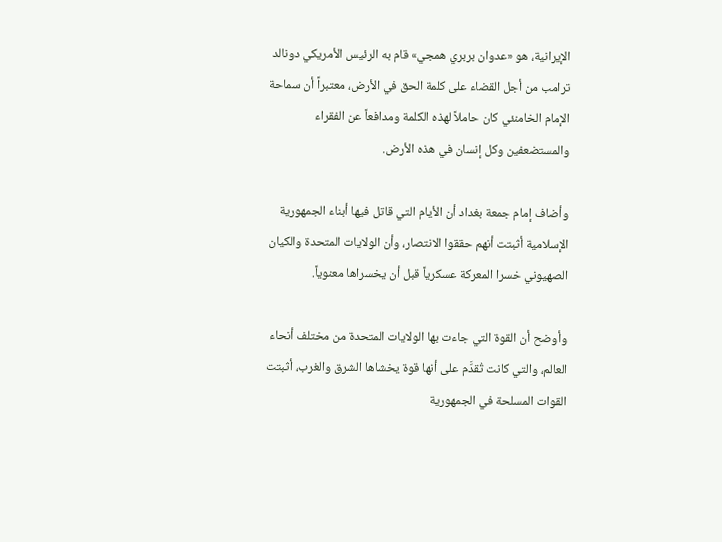الإيرانية، هو «عدوان بربري همجي» قام به الرئيس الأمريكي دونالد ترامب من أجل القضاء على كلمة الحق في الأرض، معتبراً أن سماحة الإمام الخامنئي كان حاملاً لهذه الكلمة ومدافعاً عن الفقراء والمستضعفين وكل إنسان في هذه الأرض.

وأضاف إمام جمعة بغداد أن الأيام التي قاتل فيها أبناء الجمهورية الإسلامية أثبتت أنهم حققوا الانتصار، وأن الولايات المتحدة والكيان الصهيوني خسرا المعركة عسكرياً قبل أن يخسراها معنوياً.

وأوضح أن القوة التي جاءت بها الولايات المتحدة من مختلف أنحاء العالم، والتي كانت تُقدَّم على أنها قوة يخشاها الشرق والغرب، أثبتت القوات المسلحة في الجمهورية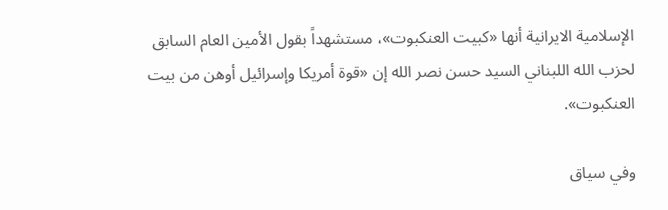الإسلامية الايرانية أنها «كبيت العنكبوت»، مستشهداً بقول الأمين العام السابق لحزب الله اللبناني السيد حسن نصر الله إن «قوة أمريكا وإسرائيل أوهن من بيت العنكبوت».

وفي سياق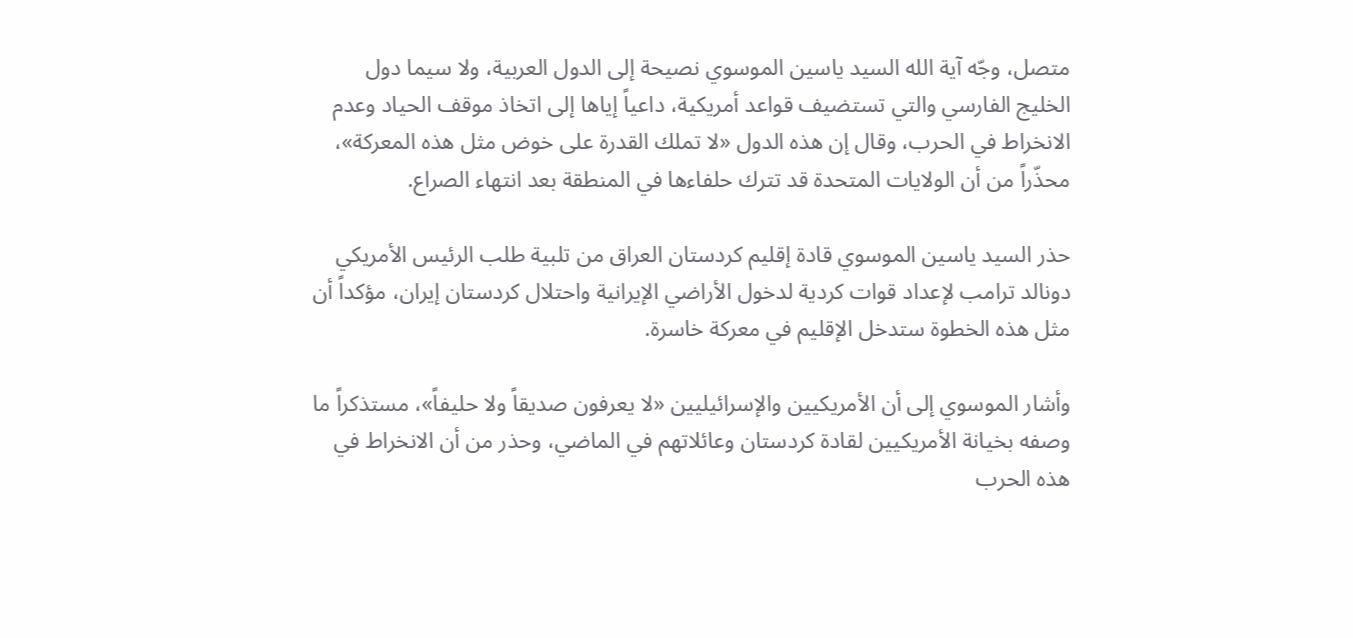متصل، وجّه آية الله السيد ياسين الموسوي نصيحة إلى الدول العربية، ولا سيما دول الخليج الفارسي والتي تستضيف قواعد أمريكية، داعياً إياها إلى اتخاذ موقف الحياد وعدم الانخراط في الحرب، وقال إن هذه الدول «لا تملك القدرة على خوض مثل هذه المعركة»، محذّراً من أن الولايات المتحدة قد تترك حلفاءها في المنطقة بعد انتهاء الصراع.

حذر السيد ياسين الموسوي قادة إقليم كردستان العراق من تلبية طلب الرئيس الأمريكي دونالد ترامب لإعداد قوات كردية لدخول الأراضي الإيرانية واحتلال كردستان إيران، مؤكداً أن مثل هذه الخطوة ستدخل الإقليم في معركة خاسرة.

وأشار الموسوي إلى أن الأمريكيين والإسرائيليين «لا يعرفون صديقاً ولا حليفاً»، مستذكراً ما وصفه بخيانة الأمريكيين لقادة كردستان وعائلاتهم في الماضي، وحذر من أن الانخراط في هذه الحرب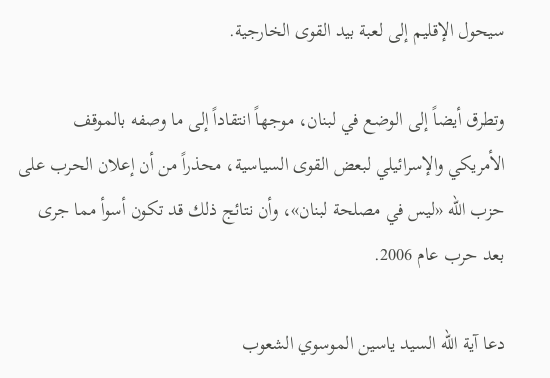سيحول الإقليم إلى لعبة بيد القوى الخارجية.

وتطرق أيضاً إلى الوضع في لبنان، موجهاً انتقاداً إلى ما وصفه بالموقف الأمريكي والإسرائيلي لبعض القوى السياسية، محذراً من أن إعلان الحرب على حزب الله «ليس في مصلحة لبنان»، وأن نتائج ذلك قد تكون أسوأ مما جرى بعد حرب عام 2006.

دعا آية الله السيد ياسين الموسوي الشعوب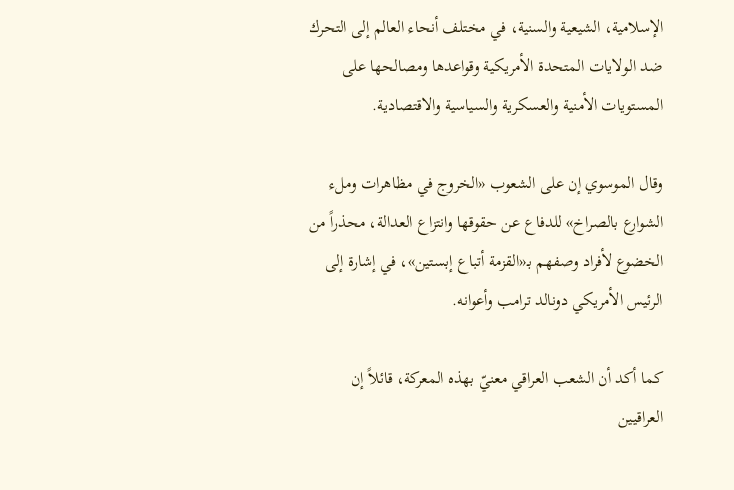الإسلامية، الشيعية والسنية، في مختلف أنحاء العالم إلى التحرك ضد الولايات المتحدة الأمريكية وقواعدها ومصالحها على المستويات الأمنية والعسكرية والسياسية والاقتصادية.

وقال الموسوي إن على الشعوب «الخروج في مظاهرات وملء الشوارع بالصراخ» للدفاع عن حقوقها وانتزاع العدالة، محذراً من الخضوع لأفراد وصفهم بـ«القزمة أتباع إبستين»، في إشارة إلى الرئيس الأمريكي دونالد ترامب وأعوانه.

كما أكد أن الشعب العراقي معنيّ بهذه المعركة، قائلاً إن العراقيين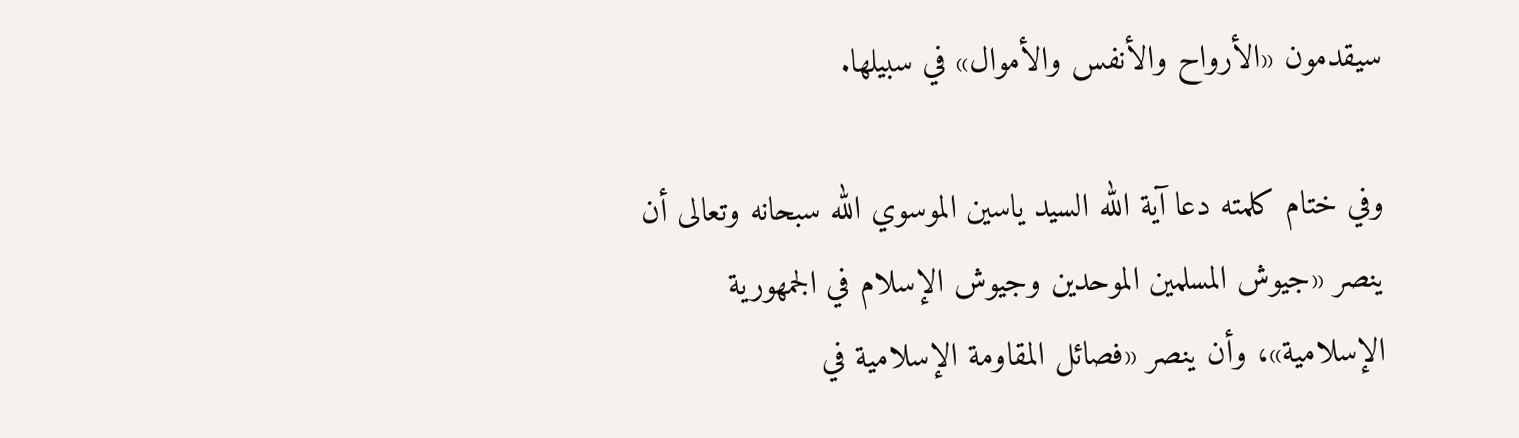سيقدمون «الأرواح والأنفس والأموال» في سبيلها.

وفي ختام كلمته دعا آية الله السيد ياسين الموسوي الله سبحانه وتعالى أن ينصر «جيوش المسلمين الموحدين وجيوش الإسلام في الجمهورية الإسلامية»، وأن ينصر «فصائل المقاومة الإسلامية في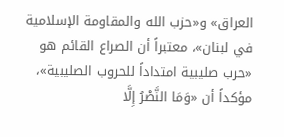العراق» و«حزب الله والمقاومة الإسلامية في لبنان»، معتبراً أن الصراع القائم هو «حرب صليبية امتداداً للحروب الصليبية»، مؤكداً أن «وَمَا النَّصْرُ إِلَّا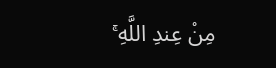مِنْ عِندِ اللَّهِ ۚ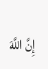إِنَّ اللَّهَ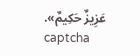عَزِیزٌ حَکِیمٌ».
captcha